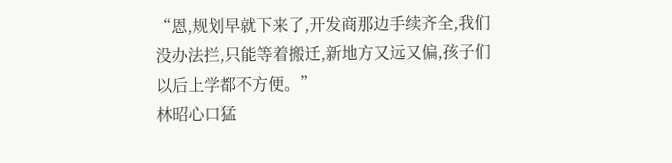“恩,规划早就下来了,开发商那边手续齐全,我们没办法拦,只能等着搬迁,新地方又远又偏,孩子们以后上学都不方便。”
林昭心口猛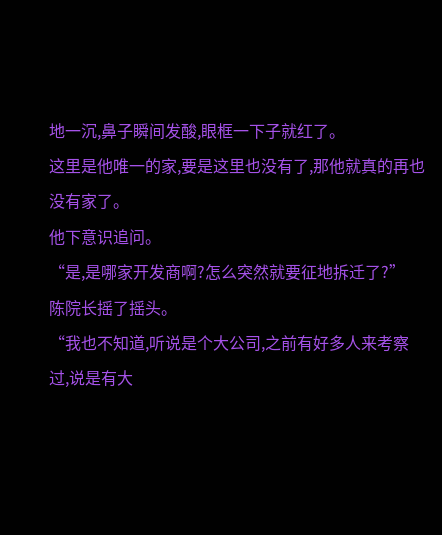地一沉,鼻子瞬间发酸,眼框一下子就红了。
这里是他唯一的家,要是这里也没有了,那他就真的再也没有家了。
他下意识追问。
“是,是哪家开发商啊?怎么突然就要征地拆迁了?”
陈院长摇了摇头。
“我也不知道,听说是个大公司,之前有好多人来考察过,说是有大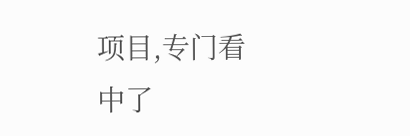项目,专门看中了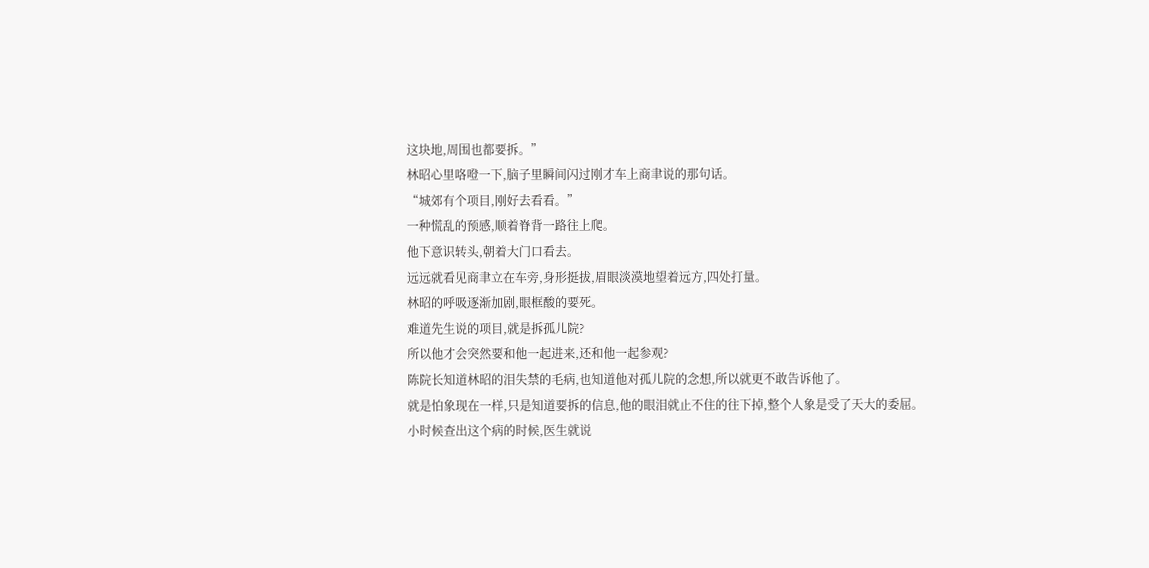这块地,周围也都要拆。”
林昭心里咯噔一下,脑子里瞬间闪过刚才车上商聿说的那句话。
“城郊有个项目,刚好去看看。”
一种慌乱的预感,顺着脊背一路往上爬。
他下意识转头,朝着大门口看去。
远远就看见商聿立在车旁,身形挺拔,眉眼淡漠地望着远方,四处打量。
林昭的呼吸逐渐加剧,眼框酸的要死。
难道先生说的项目,就是拆孤儿院?
所以他才会突然要和他一起进来,还和他一起参观?
陈院长知道林昭的泪失禁的毛病,也知道他对孤儿院的念想,所以就更不敢告诉他了。
就是怕象现在一样,只是知道要拆的信息,他的眼泪就止不住的往下掉,整个人象是受了天大的委屈。
小时候查出这个病的时候,医生就说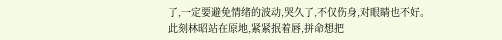了,一定要避免情绪的波动,哭久了,不仅伤身,对眼睛也不好。
此刻林昭站在原地,紧紧抿着唇,拼命想把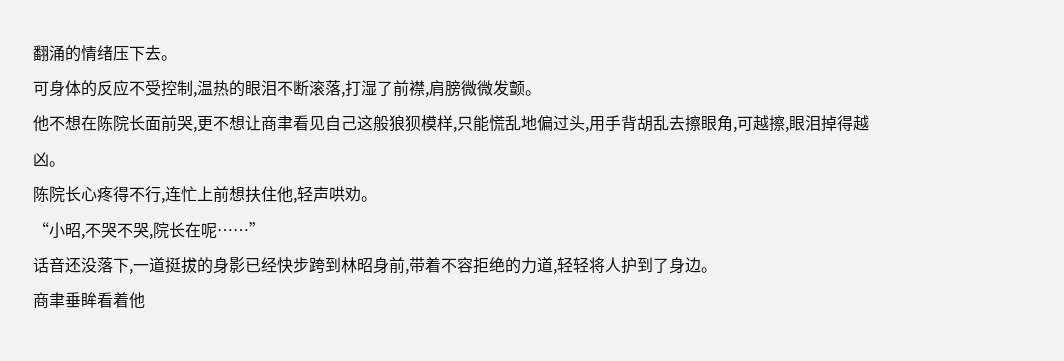翻涌的情绪压下去。
可身体的反应不受控制,温热的眼泪不断滚落,打湿了前襟,肩膀微微发颤。
他不想在陈院长面前哭,更不想让商聿看见自己这般狼狈模样,只能慌乱地偏过头,用手背胡乱去擦眼角,可越擦,眼泪掉得越凶。
陈院长心疼得不行,连忙上前想扶住他,轻声哄劝。
“小昭,不哭不哭,院长在呢……”
话音还没落下,一道挺拔的身影已经快步跨到林昭身前,带着不容拒绝的力道,轻轻将人护到了身边。
商聿垂眸看着他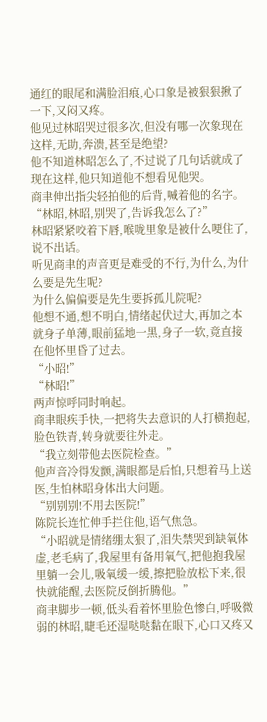通红的眼尾和满脸泪痕,心口象是被狠狠揪了一下,又闷又疼。
他见过林昭哭过很多次,但没有哪一次象现在这样,无助,奔溃,甚至是绝望?
他不知道林昭怎么了,不过说了几句话就成了现在这样,他只知道他不想看见他哭。
商聿伸出指尖轻拍他的后背,喊着他的名字。
“林昭,林昭,别哭了,告诉我怎么了?”
林昭紧紧咬着下唇,喉咙里象是被什么哽住了,说不出话。
听见商聿的声音更是难受的不行,为什么,为什么要是先生呢?
为什么偏偏要是先生要拆孤儿院呢?
他想不通,想不明白,情绪起伏过大,再加之本就身子单薄,眼前猛地一黑,身子一软,竟直接在他怀里昏了过去。
“小昭!”
“林昭!”
两声惊呼同时响起。
商聿眼疾手快,一把将失去意识的人打横抱起,脸色铁青,转身就要往外走。
“我立刻带他去医院检查。”
他声音冷得发颤,满眼都是后怕,只想着马上送医,生怕林昭身体出大问题。
“别别别!不用去医院!”
陈院长连忙伸手拦住他,语气焦急。
“小昭就是情绪绷太狠了,泪失禁哭到缺氧体虚,老毛病了,我屋里有备用氧气,把他抱我屋里躺一会儿,吸氧缓一缓,擦把脸放松下来,很快就能醒,去医院反倒折腾他。”
商聿脚步一顿,低头看着怀里脸色惨白,呼吸微弱的林昭,睫毛还湿哒哒黏在眼下,心口又疼又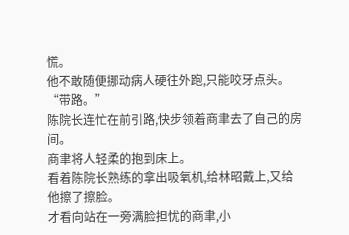慌。
他不敢随便挪动病人硬往外跑,只能咬牙点头。
“带路。”
陈院长连忙在前引路,快步领着商聿去了自己的房间。
商聿将人轻柔的抱到床上。
看着陈院长熟练的拿出吸氧机,给林昭戴上,又给他擦了擦脸。
才看向站在一旁满脸担忧的商聿,小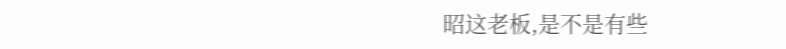昭这老板,是不是有些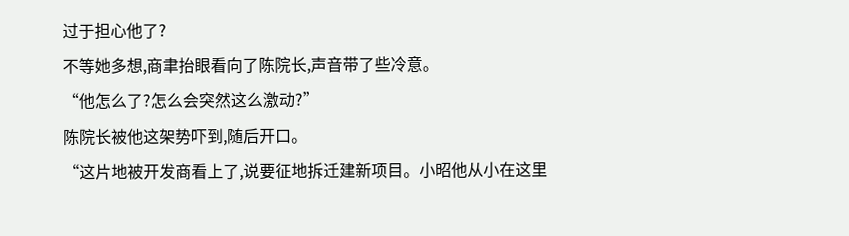过于担心他了?
不等她多想,商聿抬眼看向了陈院长,声音带了些冷意。
“他怎么了?怎么会突然这么激动?”
陈院长被他这架势吓到,随后开口。
“这片地被开发商看上了,说要征地拆迁建新项目。小昭他从小在这里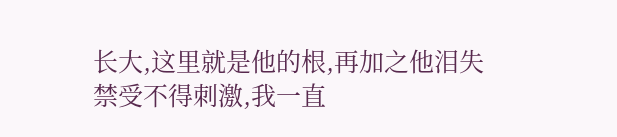长大,这里就是他的根,再加之他泪失禁受不得刺激,我一直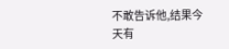不敢告诉他,结果今天有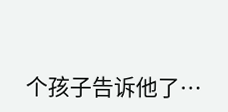个孩子告诉他了…